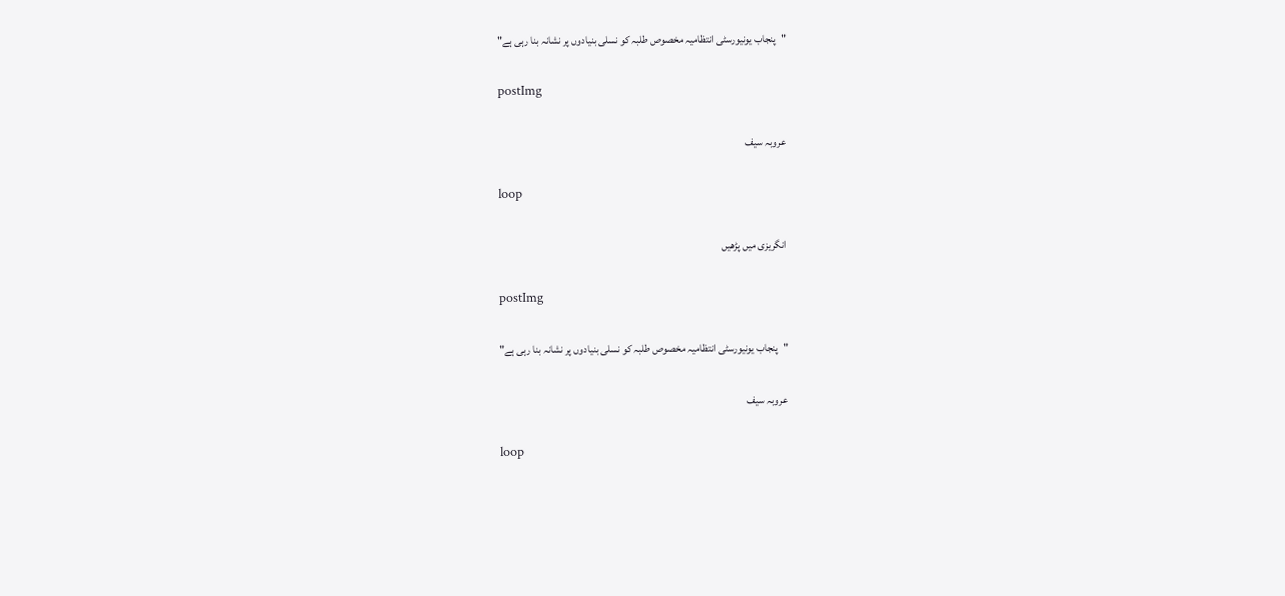"پنجاب یونیورسٹی انتظامیہ مخصوص طلبہ کو نسلی بنیادوں پر نشانہ بنا رہی ہے"

postImg

عروبہ سیف

loop

انگریزی میں پڑھیں

postImg

"پنجاب یونیورسٹی انتظامیہ مخصوص طلبہ کو نسلی بنیادوں پر نشانہ بنا رہی ہے"

عروبہ سیف

loop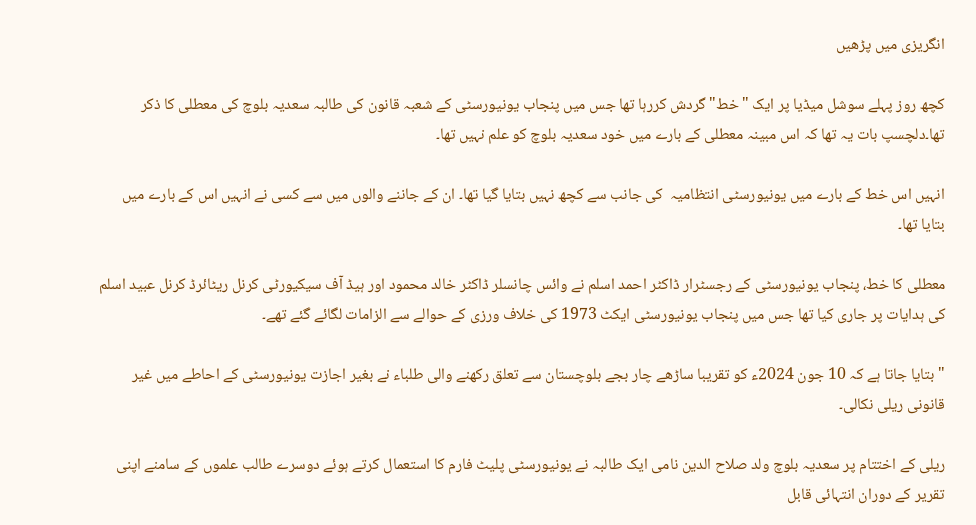انگریزی میں پڑھیں

کچھ روز پہلے سوشل میڈیا پر ایک "خط" گردش کررہا تھا جس میں پنجاب یونیورسٹی کے شعبہ قانون کی طالبہ سعدیہ بلوچ کی معطلی کا ذکر تھا۔دلچسپ بات یہ تھا کہ اس مبینہ معطلی کے بارے میں خود سعدیہ بلوچ کو علم نہیں تھا۔

انہیں اس خط کے بارے میں یونیورسٹی انتظامیہ  کی جانب سے کچھ نہیں بتایا گیا تھا۔ ان کے جاننے والوں میں سے کسی نے انہیں اس کے بارے میں بتایا تھا۔

معطلی کا خط، پنجاب یونیورسٹی کے رجسٹرار ڈاکٹر احمد اسلم نے وائس چانسلر ڈاکٹر خالد محمود اور ہیڈ آف سیکیورٹی کرنل ریٹائرڈ کرنل عبید اسلم کی ہدایات پر جاری کیا تھا جس میں پنجاب یونیورسٹی ایکٹ 1973 کی خلاف ورزی کے حوالے سے الزامات لگائے گئے تھے۔

"بتایا جاتا ہے کہ 10 جون 2024ء کو تقریبا ساڑھے چار بجے بلوچستان سے تعلق رکھنے والی طلباء نے بغیر اجازت یونیورسٹی کے احاطے میں غیر قانونی ریلی نکالی۔

ریلی کے اختتام پر سعدیہ بلوچ ولد صلاح الدین نامی ایک طالبہ نے یونیورسٹی پلیٹ فارم کا استعمال کرتے ہوئے دوسرے طالب علموں کے سامنے اپنی تقریر کے دوران انتہائی قابل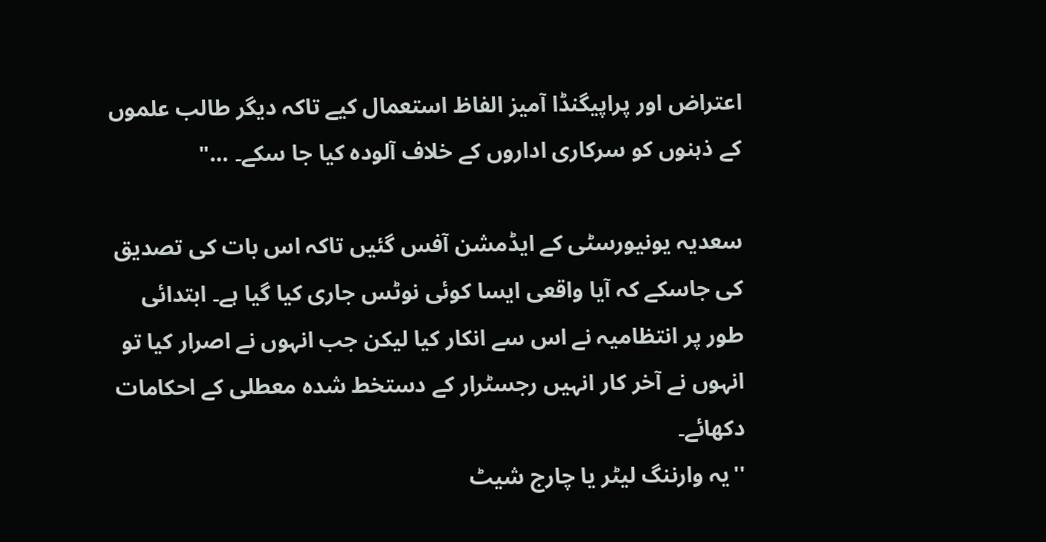اعتراض اور پراپیگنڈا آمیز الفاظ استعمال کیے تاکہ دیگر طالب علموں کے ذہنوں کو سرکاری اداروں کے خلاف آلودہ کیا جا سکے۔ …"

سعدیہ یونیورسٹی کے ایڈمشن آفس گئیں تاکہ اس بات کی تصدیق کی جاسکے کہ آیا واقعی ایسا کوئی نوٹس جاری کیا گیا ہے۔ ابتدائی طور پر انتظامیہ نے اس سے انکار کیا لیکن جب انہوں نے اصرار کیا تو انہوں نے آخر کار انہیں رجسٹرار کے دستخط شدہ معطلی کے احکامات دکھائے۔
''یہ وارننگ لیٹر یا چارج شیٹ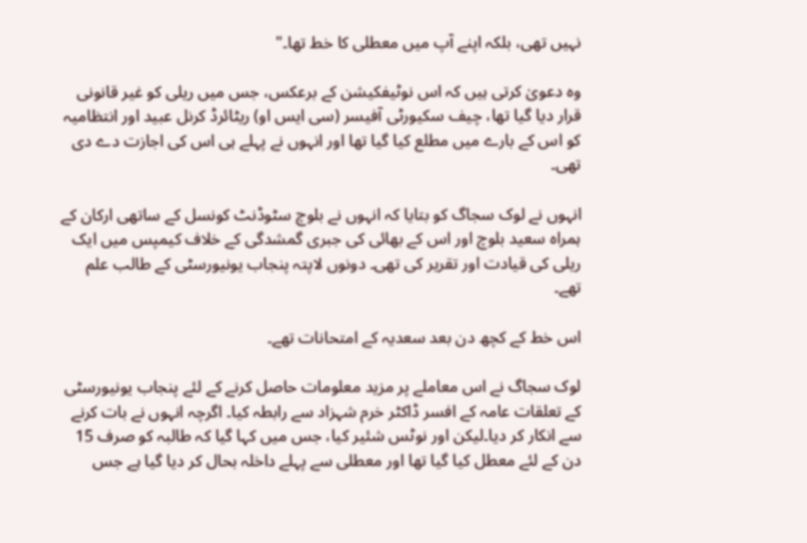نہیں تھی، بلکہ اپنے آپ میں معطلی کا خط تھا۔"

وہ دعویٰ کرتی ہیں کہ اس نوٹیفکیشن کے برعکس، جس میں ریلی کو غیر قانونی قرار دیا گیا تھا، چیف سکیورٹی آفیسر (سی ایس او) ریٹائرڈ کرنل عبید اور انتظامیہ کو اس کے بارے میں مطلع کیا گیا تھا اور انہوں نے پہلے ہی اس کی اجازت دے دی تھی۔

انہوں نے لوک سجاگ کو بتایا کہ انہوں نے بلوچ سٹوڈنٹ کونسل کے ساتھی ارکان کے ہمراہ سعید بلوچ اور اس کے بھائی کی جبری گمشدگی کے خلاف کیمپس میں ایک ریلی کی قیادت اور تقریر کی تھی۔ دونوں لاپتہ پنجاب یونیورسٹی کے طالب علم تھے۔

اس خط کے کچھ دن بعد سعدیہ کے امتحانات تھے۔

لوک سجاگ نے اس معاملے پر مزید معلومات حاصل کرنے کے لئے پنجاب یونیورسٹی کے تعلقات عامہ کے افسر ڈاکٹر خرم شہزاد سے رابطہ کیا۔ اگرچہ انہوں نے بات کرنے سے انکار کر دیا۔لیکن اور نوٹس شئیر کیا، جس میں کہا گیا کہ طالبہ کو صرف 15 دن کے لئے معطل کیا گیا تھا اور معطلی سے پہلے داخلہ بحال کر دیا گیا ہے جس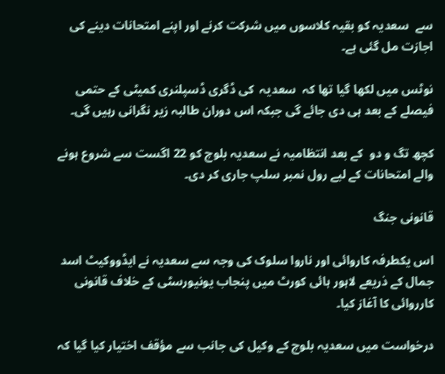سے  سعدیہ کو بقیہ کلاسوں میں شرکت کرنے اور اپنے امتحانات دینے کی اجازت مل گئی ہے۔

نوٹس میں لکھا گیا تھا کہ  سعدیہ  کی ڈگری ڈسپلنری کمیٹی کے حتمی فیصلے کے بعد ہی دی جائے گی جبکہ اس دوران طالبہ زیر نگرانی رہیں گی۔

کچھ تگ و دو  کے بعد انتظامیہ نے سعدیہ بلوچ کو 22 اگست سے شروع ہونے والے امتحانات کے لیے رول نمبر سلپ جاری کر دی۔

قانونی جنگ

اس یکطرفہ کاروائی اور ناروا سلوک کی وجہ سے سعدیہ نے ایڈووکیٹ اسد جمال کے ذریعے لاہور ہائی کورٹ میں پنجاب یونیورسٹی کے خلاف قانونی کارروائی کا آغاز کیا۔

درخواست میں سعدیہ بلوچ کے وکیل کی جانب سے مؤقف اختیار کیا گیا کہ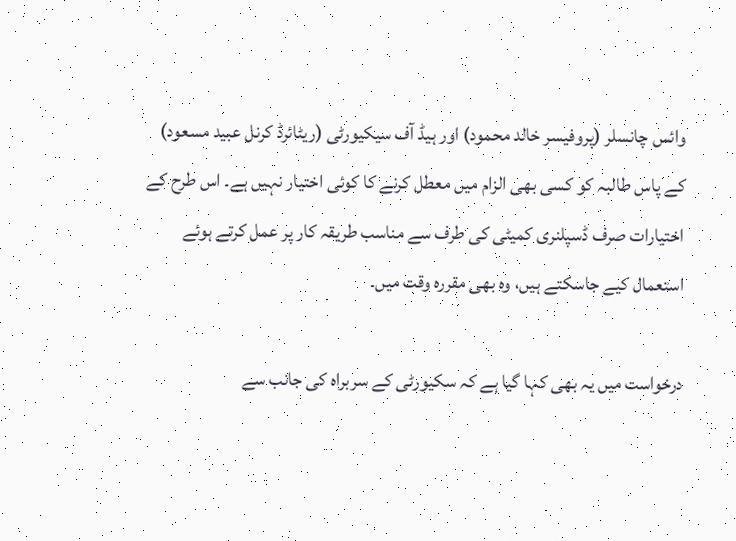وائس چانسلر (پروفیسر خالد محمود) اور ہیڈ آف سیکیورٹی (ریٹائرڈ کرنل عبید مسعود) کے پاس طالبہ کو کسی بھی الزام میں معطل کرنے کا کوئی اختیار نہیں ہے۔ اس طرح کے اختیارات صرف ڈسپلنری کمیٹی کی طرف سے مناسب طریقہ کار پر عمل کرتے ہوئے استعمال کیے جاسکتے ہیں، وہ بھی مقررہ وقت میں۔

درخواست میں یہ بھی کہا گیا ہے کہ سکیورٹی کے سربراہ کی جانب سے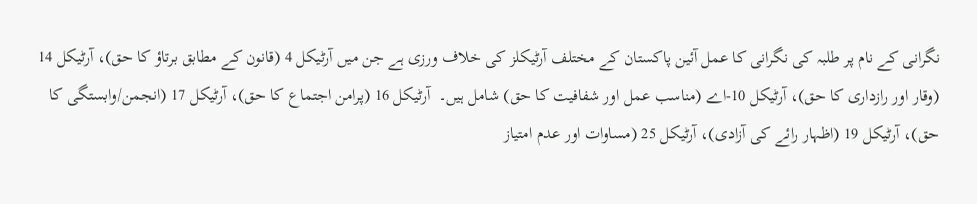نگرانی کے نام پر طلبہ کی نگرانی کا عمل آئین پاکستان کے مختلف آرٹیکلز کی خلاف ورزی ہے جن میں آرٹیکل 4 (قانون کے مطابق برتاؤ کا حق)، آرٹیکل 14 (وقار اور رازداری کا حق)، آرٹیکل 10-اے (مناسب عمل اور شفافیت کا حق) شامل ہیں۔  آرٹیکل 16 (پرامن اجتماع کا حق)، آرٹیکل 17 (انجمن/وابستگی کا حق)، آرٹیکل 19 (اظہار رائے کی آزادی)، آرٹیکل 25 (مساوات اور عدم امتیاز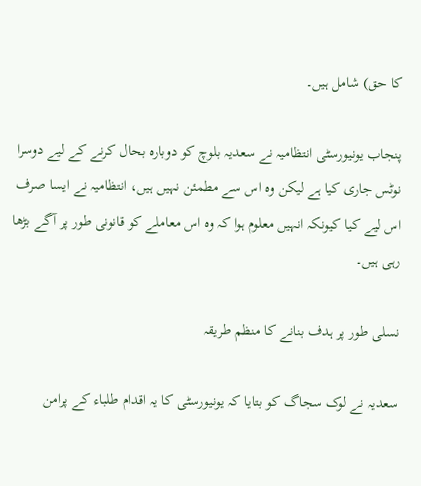کا حق) شامل ہیں۔

پنجاب یونیورسٹی انتظامیہ نے سعدیہ بلوچ کو دوبارہ بحال کرنے کے لیے دوسرا نوٹس جاری کیا ہے لیکن وہ اس سے مطمئن نہیں ہیں، انتظامیہ نے ایسا صرف اس لیے کیا کیونکہ انہیں معلوم ہوا کہ وہ اس معاملے کو قانونی طور پر آگے بڑھا رہی ہیں۔

نسلی طور پر ہدف بنانے کا منظم طریقہ

سعدیہ نے لوک سجاگ کو بتایا کہ یونیورسٹی کا یہ اقدام طلباء کے پرامن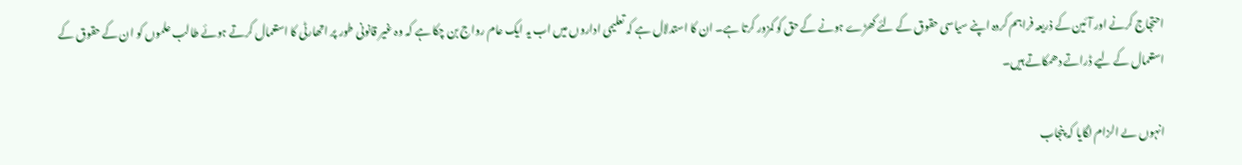احتجاج کرنے اور آئین کے ذریعہ فراہم کردہ اپنے سیاسی حقوق کے لئے کھڑے ہونے کے حق کو کمزور کرتا ہے۔ ان کا استدلال ہے کہ تعلیمی اداروں میں اب یہ ایک عام رواج بن چکا ہے کہ وہ غیر قانونی طور پر اتھارٹی کا استعمال کرتے ہوئے طالب علموں کو ان کے حقوق کے استعمال کے لیے ڈراتے دھمکاتے ہیں۔

انہوں ںے الزام لگایا کہ پنجاب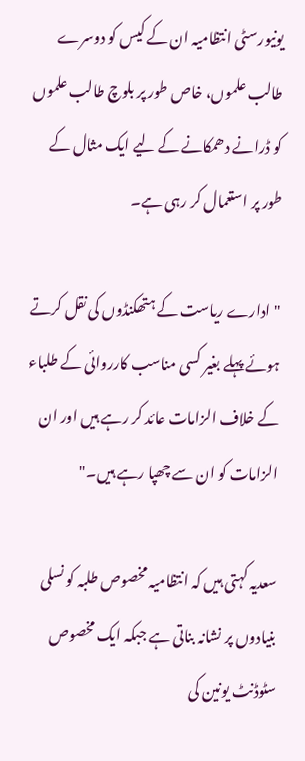یونیورسٹی انتظامیہ ان کے کیس کو دوسرے طالب علموں، خاص طور پر بلوچ طالب علموں کو ڈرانے دھمکانے کے لیے ایک مثال کے طور پر استعمال کر رہی ہے۔

" ادارے ریاست کے ہتھکنڈوں کی نقل کرتے ہوئے پہلے بغیر کسی مناسب کارروائی کے طلباء کے خلاف الزامات عائد کر رہے ہیں اور ان الزامات کو ان سے چھپا رہے ہیں۔"

سعدیہ کہتی ہیں کہ انتظامیہ مخصوص طلبہ کو نسلی بنیادوں پر نشانہ بناتی ہے جبکہ ایک مخصوص سٹوڈنٹ یونین کی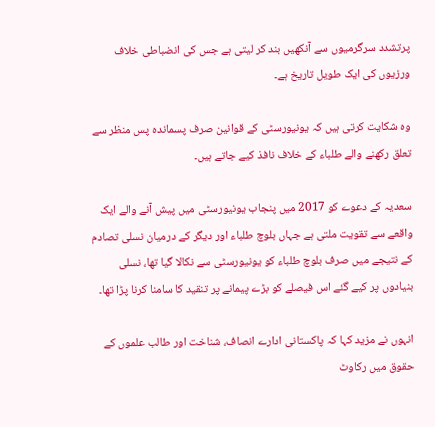پرتشدد سرگرمیوں سے آنکھیں بند کر لیتی ہے جس کی انضباطی خلاف ورزیوں کی ایک طویل تاریخ ہے۔

وہ شکایت کرتی ہیں کہ یونیورسٹی کے قوانین صرف پسماندہ پس منظر سے تعلق رکھنے والے طلباء کے خلاف نافذ کیے جاتے ہیں۔

سعدیہ کے دعوے کو 2017 میں پنجاب یونیورسٹی میں پیش آنے والے ایک واقعے سے تقویت ملتی ہے جہاں بلوچ طلباء اور دیگر کے درمیان نسلی تصادم کے نتیجے میں صرف بلوچ طلباء کو یونیورسٹی سے نکالا گیا تھا، نسلی بنیادوں پر کیے گئے اس فیصلے کو بڑے پیمانے پر تنقید کا سامنا کرنا پڑا تھا۔

انہوں نے مزید کہا کہ پاکستانی ادارے انصاف، شناخت اور طالب علموں کے حقوق میں رکاوٹ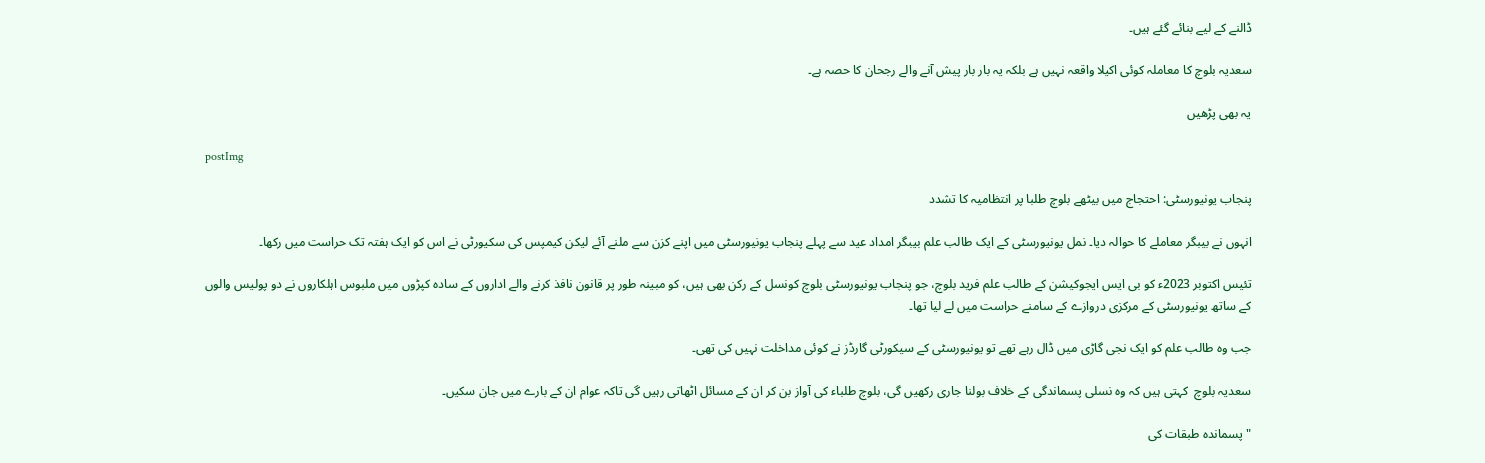ڈالنے کے لیے بنائے گئے ہیں۔

سعدیہ بلوچ کا معاملہ کوئی اکیلا واقعہ نہیں ہے بلکہ یہ بار بار پیش آنے والے رجحان کا حصہ ہے۔

یہ بھی پڑھیں

postImg

پنجاب یونیورسٹی: احتجاج میں بیٹھے بلوچ طلبا پر انتظامیہ کا تشدد

انہوں نے بیبگر معاملے کا حوالہ دیا۔ نمل یونیورسٹی کے ایک طالب علم بیبگر امداد عید سے پہلے پنجاب یونیورسٹی میں اپنے کزن سے ملنے آئے لیکن کیمپس کی سکیورٹی نے اس کو ایک ہفتہ تک حراست میں رکھا۔

تئیس اکتوبر 2023ء کو بی ایس ایجوکیشن کے طالب علم فرید بلوچ، جو پنجاب یونیورسٹی بلوچ کونسل کے رکن بھی ہیں، کو مبینہ طور پر قانون نافذ کرنے والے اداروں کے سادہ کپڑوں میں ملبوس اہلکاروں نے دو پولیس والوں کے ساتھ یونیورسٹی کے مرکزی دروازے کے سامنے حراست میں لے لیا تھا۔

جب وہ طالب علم کو ایک نجی گاڑی میں ڈال رہے تھے تو یونیورسٹی کے سیکورٹی گارڈز نے کوئی مداخلت نہیں کی تھی۔

سعدیہ بلوچ  کہتی ہیں کہ وہ نسلی پسماندگی کے خلاف بولنا جاری رکھیں گی، بلوچ طلباء کی آواز بن کر ان کے مسائل اٹھاتی رہیں گی تاکہ عوام ان کے بارے میں جان سکیں۔

" پسماندہ طبقات کی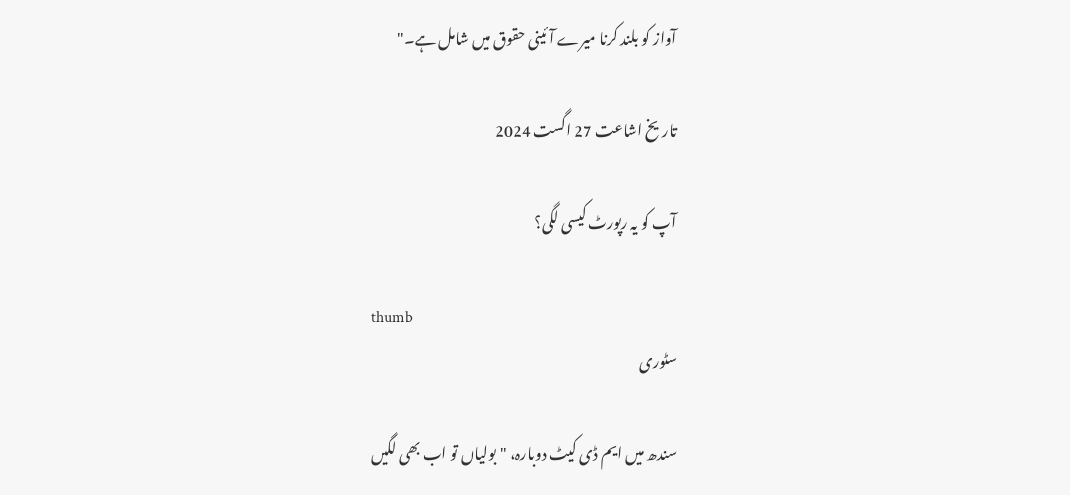آواز کو بلند کرنا میرے آئینی حقوق میں شامل ہے۔"

تاریخ اشاعت 27 اگست 2024

آپ کو یہ رپورٹ کیسی لگی؟

thumb
سٹوری

سندھ میں ایم ڈی کیٹ دوبارہ، "بولیاں تو اب بھی لگیں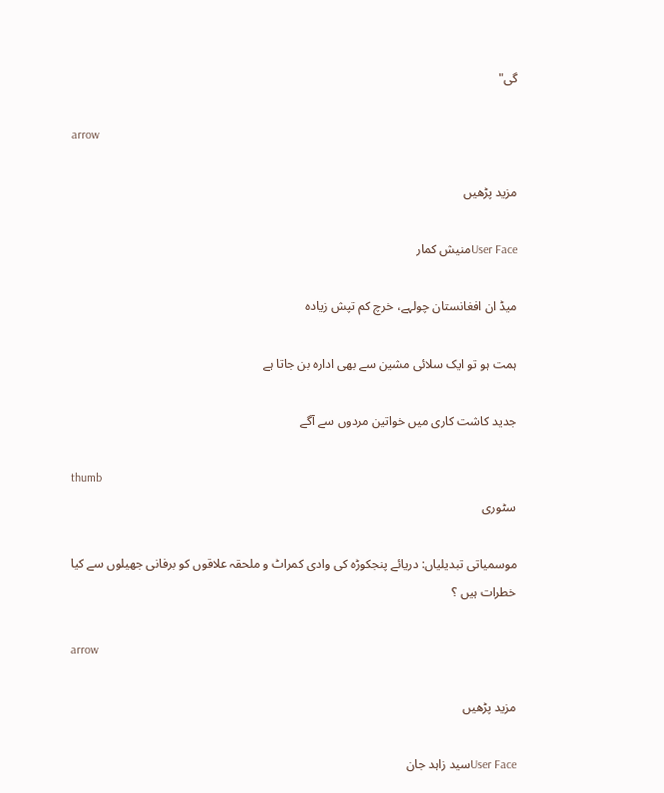گی"

arrow

مزید پڑھیں

User Faceمنیش کمار

میڈ ان افغانستان چولہے، خرچ کم تپش زیادہ

ہمت ہو تو ایک سلائی مشین سے بھی ادارہ بن جاتا ہے

جدید کاشت کاری میں خواتین مردوں سے آگے

thumb
سٹوری

موسمیاتی تبدیلیاں: دریائے پنجکوڑہ کی وادی کمراٹ و ملحقہ علاقوں کو برفانی جھیلوں سے کیا خطرات ہیں ؟

arrow

مزید پڑھیں

User Faceسید زاہد جان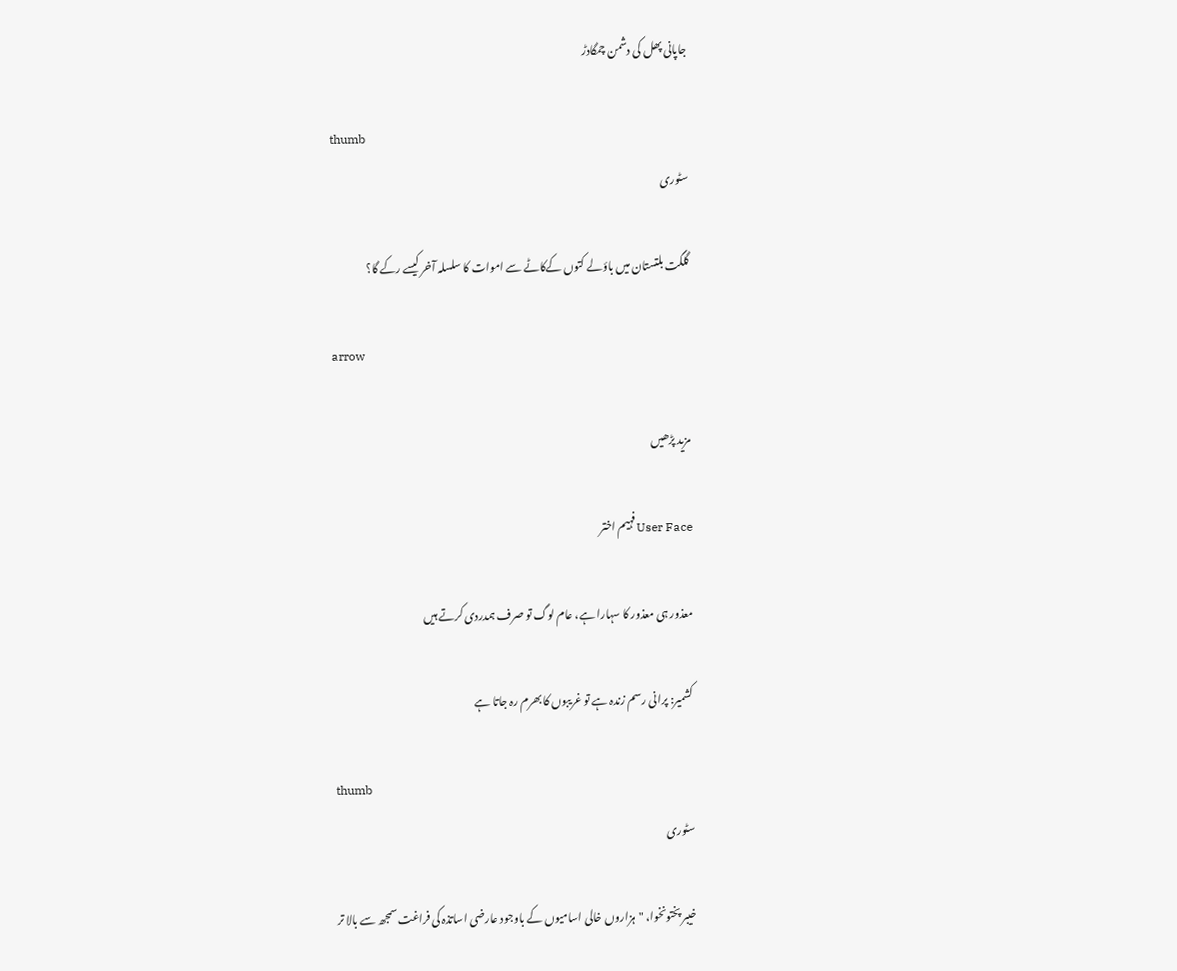جاپانی پھل کی دشمن چمگادڑ

thumb
سٹوری

گلگت بلتستان میں باؤلے کتوں کےکاٹے سے اموات کا سلسلہ آخر کیسے رکے گا؟

arrow

مزید پڑھیں

User Faceفہیم اختر

معذور ہی معذور کا سہارا ہے، عام لوگ تو صرف ہمدردی کرتے ہیں

کشمیر: پرانی رسم زندہ ہے تو غریبوں کا بھرم رہ جاتا ہے

thumb
سٹوری

خیبر پختونخوا، "ہزاروں خالی اسامیوں کے باوجود عارضی اساتذہ کی فراغت سمجھ سے بالا تر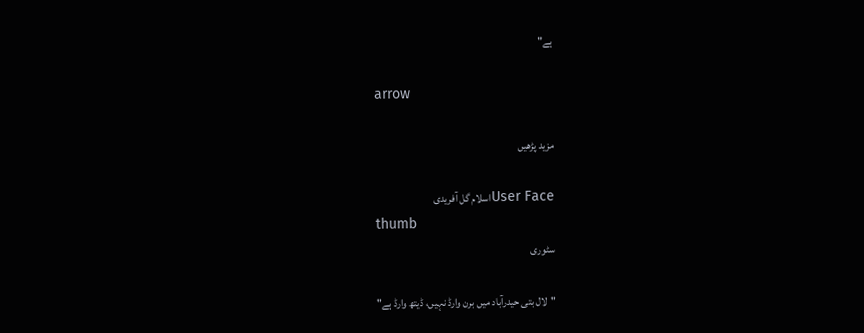ہے"

arrow

مزید پڑھیں

User Faceاسلام گل آفریدی
thumb
سٹوری

"لال بتی حیدرآباد میں برن وارڈ نہیں، ڈیتھ وارڈ ہے"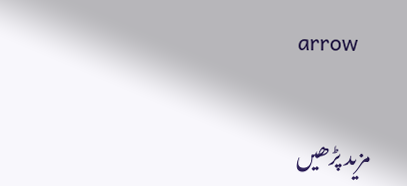arrow

مزید پڑھیں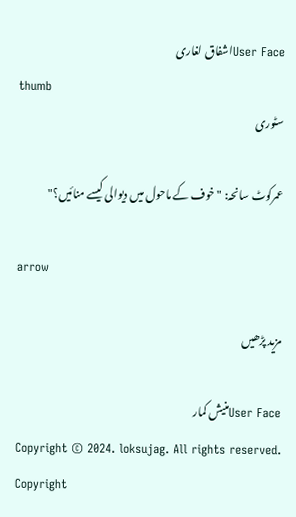User Faceاشفاق لغاری
thumb
سٹوری

عمرکوٹ سانحہ: "خوف کے ماحول میں دیوالی کیسے منائیں؟"

arrow

مزید پڑھیں

User Faceمنیش کمار
Copyright © 2024. loksujag. All rights reserved.
Copyright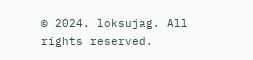© 2024. loksujag. All rights reserved.